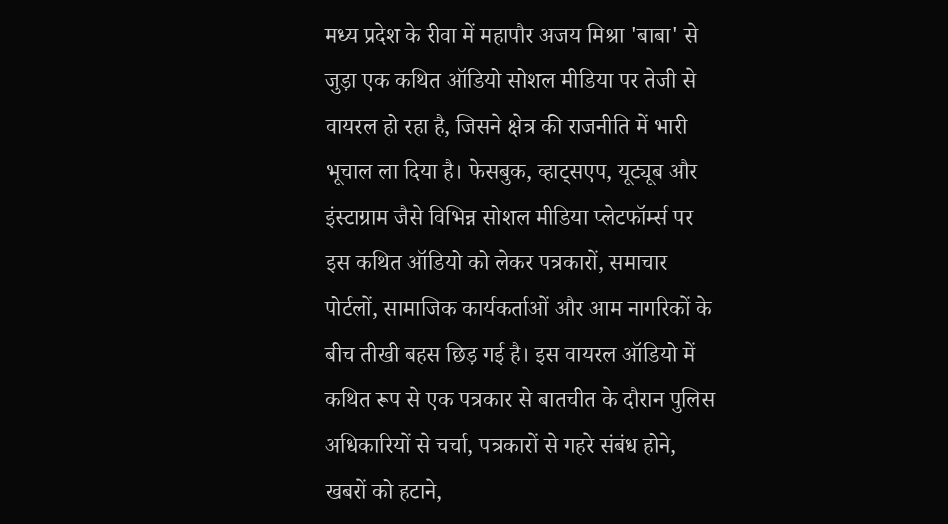मध्य प्रदेश के रीवा में महापौर अजय मिश्रा 'बाबा' से जुड़ा एक कथित ऑडियो सोशल मीडिया पर तेजी से वायरल हो रहा है, जिसने क्षेत्र की राजनीति में भारी भूचाल ला दिया है। फेसबुक, व्हाट्सएप, यूट्यूब और इंस्टाग्राम जैसे विभिन्न सोशल मीडिया प्लेटफॉर्म्स पर इस कथित ऑडियो को लेकर पत्रकारों, समाचार पोर्टलों, सामाजिक कार्यकर्ताओं और आम नागरिकों के बीच तीखी बहस छिड़ गई है। इस वायरल ऑडियो में कथित रूप से एक पत्रकार से बातचीत के दौरान पुलिस अधिकारियों से चर्चा, पत्रकारों से गहरे संबंध होने, खबरों को हटाने,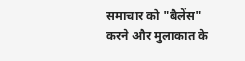समाचार को "बैलेंस" करने और मुलाकात के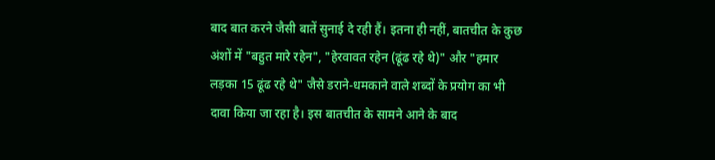बाद बात करने जैसी बातें सुनाई दे रही हैं। इतना ही नहीं, बातचीत के कुछ अंशों में "बहुत मारे रहेन", "हेरवावत रहेन (ढूंढ रहे थे)" और "हमार लड़का 15 ढूंढ रहे थे" जैसे डराने-धमकाने वाले शब्दों के प्रयोग का भी दावा किया जा रहा है। इस बातचीत के सामने आने के बाद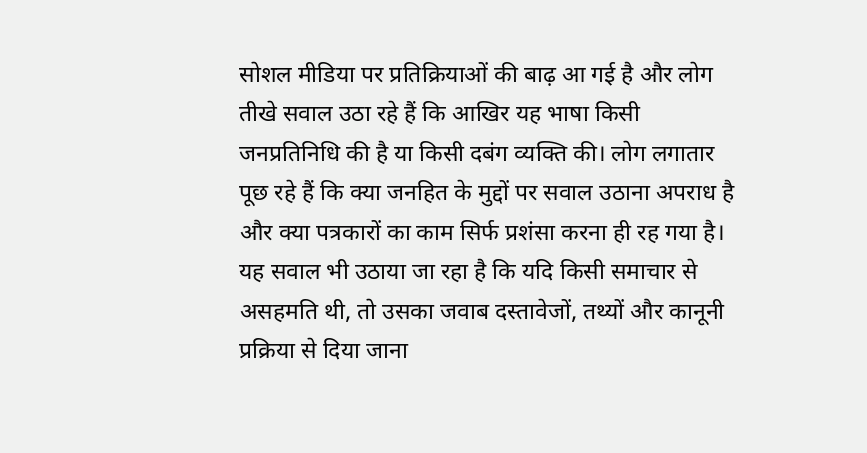सोशल मीडिया पर प्रतिक्रियाओं की बाढ़ आ गई है और लोग तीखे सवाल उठा रहे हैं कि आखिर यह भाषा किसी जनप्रतिनिधि की है या किसी दबंग व्यक्ति की। लोग लगातार पूछ रहे हैं कि क्या जनहित के मुद्दों पर सवाल उठाना अपराध है और क्या पत्रकारों का काम सिर्फ प्रशंसा करना ही रह गया है। यह सवाल भी उठाया जा रहा है कि यदि किसी समाचार से असहमति थी, तो उसका जवाब दस्तावेजों, तथ्यों और कानूनी प्रक्रिया से दिया जाना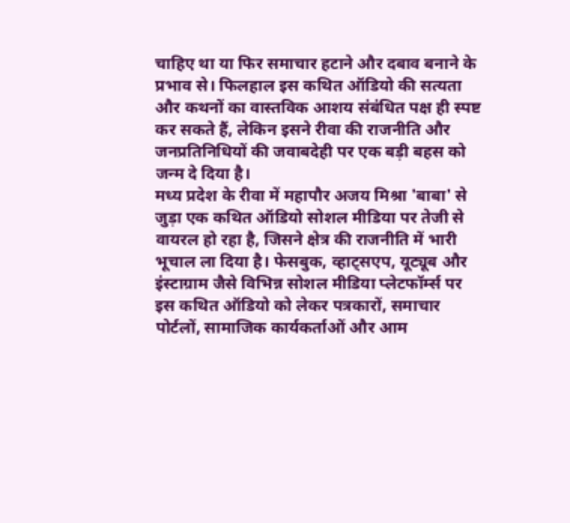चाहिए था या फिर समाचार हटाने और दबाव बनाने के प्रभाव से। फिलहाल इस कथित ऑडियो की सत्यता और कथनों का वास्तविक आशय संबंधित पक्ष ही स्पष्ट कर सकते हैं, लेकिन इसने रीवा की राजनीति और जनप्रतिनिधियों की जवाबदेही पर एक बड़ी बहस को जन्म दे दिया है।
मध्य प्रदेश के रीवा में महापौर अजय मिश्रा 'बाबा' से जुड़ा एक कथित ऑडियो सोशल मीडिया पर तेजी से वायरल हो रहा है, जिसने क्षेत्र की राजनीति में भारी भूचाल ला दिया है। फेसबुक, व्हाट्सएप, यूट्यूब और इंस्टाग्राम जैसे विभिन्न सोशल मीडिया प्लेटफॉर्म्स पर इस कथित ऑडियो को लेकर पत्रकारों, समाचार पोर्टलों, सामाजिक कार्यकर्ताओं और आम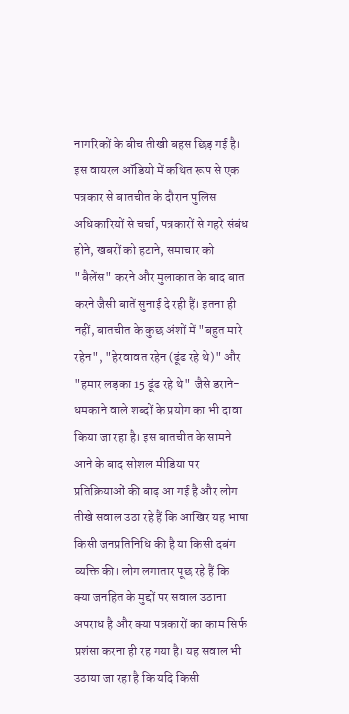नागरिकों के बीच तीखी बहस छिड़ गई है। इस वायरल ऑडियो में कथित रूप से एक पत्रकार से बातचीत के दौरान पुलिस अधिकारियों से चर्चा, पत्रकारों से गहरे संबंध होने, खबरों को हटाने, समाचार को "बैलेंस" करने और मुलाकात के बाद बात करने जैसी बातें सुनाई दे रही हैं। इतना ही नहीं, बातचीत के कुछ अंशों में "बहुत मारे रहेन", "हेरवावत रहेन (ढूंढ रहे थे)" और "हमार लड़का 15 ढूंढ रहे थे" जैसे डराने-धमकाने वाले शब्दों के प्रयोग का भी दावा किया जा रहा है। इस बातचीत के सामने आने के बाद सोशल मीडिया पर प्रतिक्रियाओं की बाढ़ आ गई है और लोग तीखे सवाल उठा रहे हैं कि आखिर यह भाषा किसी जनप्रतिनिधि की है या किसी दबंग व्यक्ति की। लोग लगातार पूछ रहे हैं कि क्या जनहित के मुद्दों पर सवाल उठाना अपराध है और क्या पत्रकारों का काम सिर्फ प्रशंसा करना ही रह गया है। यह सवाल भी उठाया जा रहा है कि यदि किसी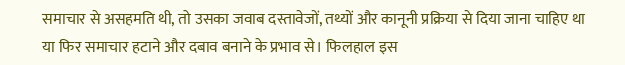समाचार से असहमति थी, तो उसका जवाब दस्तावेजों, तथ्यों और कानूनी प्रक्रिया से दिया जाना चाहिए था या फिर समाचार हटाने और दबाव बनाने के प्रभाव से। फिलहाल इस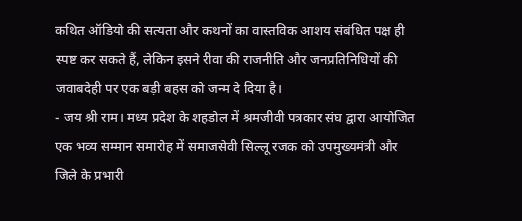कथित ऑडियो की सत्यता और कथनों का वास्तविक आशय संबंधित पक्ष ही स्पष्ट कर सकते हैं, लेकिन इसने रीवा की राजनीति और जनप्रतिनिधियों की जवाबदेही पर एक बड़ी बहस को जन्म दे दिया है।
- जय श्री राम। मध्य प्रदेश के शहडोल में श्रमजीवी पत्रकार संघ द्वारा आयोजित एक भव्य सम्मान समारोह में समाजसेवी सिल्लू रजक को उपमुख्यमंत्री और जिले के प्रभारी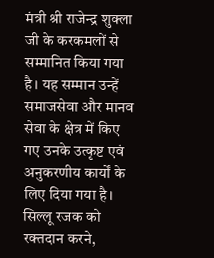मंत्री श्री राजेन्द्र शुक्ला जी के करकमलों से सम्मानित किया गया है। यह सम्मान उन्हें समाजसेवा और मानव सेवा के क्षेत्र में किए गए उनके उत्कृष्ट एवं अनुकरणीय कार्यों के लिए दिया गया है। सिल्लू रजक को रक्तदान करने,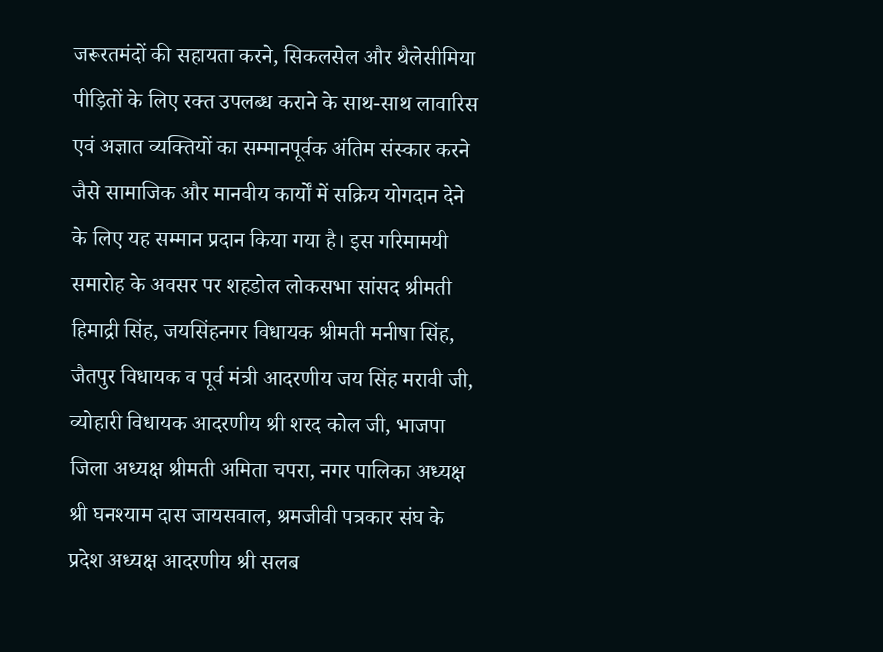जरूरतमंदों की सहायता करने, सिकलसेल और थैलेसीमिया पीड़ितों के लिए रक्त उपलब्ध कराने के साथ-साथ लावारिस एवं अज्ञात व्यक्तियों का सम्मानपूर्वक अंतिम संस्कार करने जैसे सामाजिक और मानवीय कार्यों में सक्रिय योगदान देने के लिए यह सम्मान प्रदान किया गया है। इस गरिमामयी समारोह के अवसर पर शहडोल लोकसभा सांसद श्रीमती हिमाद्री सिंह, जयसिंहनगर विधायक श्रीमती मनीषा सिंह, जैतपुर विधायक व पूर्व मंत्री आदरणीय जय सिंह मरावी जी, व्योहारी विधायक आदरणीय श्री शरद कोल जी, भाजपा जिला अध्यक्ष श्रीमती अमिता चपरा, नगर पालिका अध्यक्ष श्री घनश्याम दास जायसवाल, श्रमजीवी पत्रकार संघ के प्रदेश अध्यक्ष आदरणीय श्री सलब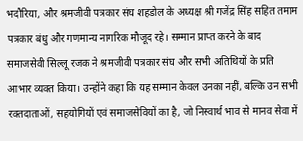भदौरिया, और श्रमजीवी पत्रकार संघ शहडोल के अध्यक्ष श्री गजेंद्र सिंह सहित तमाम पत्रकार बंधु और गणमान्य नागरिक मौजूद रहे। सम्मान प्राप्त करने के बाद समाजसेवी सिल्लू रजक ने श्रमजीवी पत्रकार संघ और सभी अतिथियों के प्रति आभार व्यक्त किया। उन्होंने कहा कि यह सम्मान केवल उनका नहीं, बल्कि उन सभी रक्तदाताओं, सहयोगियों एवं समाजसेवियों का है, जो निस्वार्थ भाव से मानव सेवा में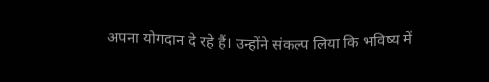अपना योगदान दे रहे हैं। उन्होंने संकल्प लिया कि भविष्य में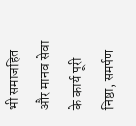भी समाजहित और मानव सेवा के कार्य पूरी निष्ठा, समर्पण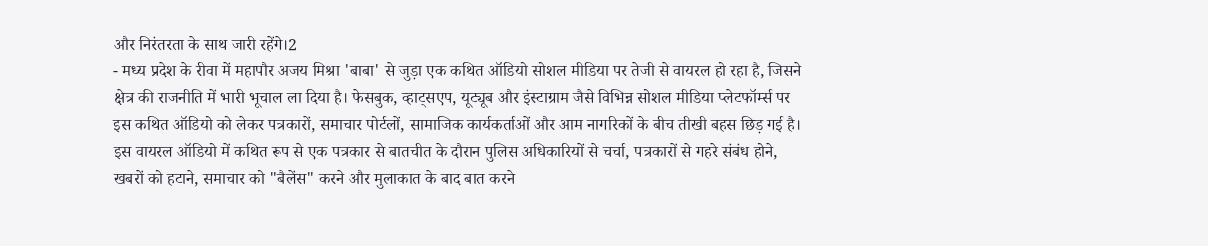और निरंतरता के साथ जारी रहेंगे।2
- मध्य प्रदेश के रीवा में महापौर अजय मिश्रा 'बाबा' से जुड़ा एक कथित ऑडियो सोशल मीडिया पर तेजी से वायरल हो रहा है, जिसने क्षेत्र की राजनीति में भारी भूचाल ला दिया है। फेसबुक, व्हाट्सएप, यूट्यूब और इंस्टाग्राम जैसे विभिन्न सोशल मीडिया प्लेटफॉर्म्स पर इस कथित ऑडियो को लेकर पत्रकारों, समाचार पोर्टलों, सामाजिक कार्यकर्ताओं और आम नागरिकों के बीच तीखी बहस छिड़ गई है। इस वायरल ऑडियो में कथित रूप से एक पत्रकार से बातचीत के दौरान पुलिस अधिकारियों से चर्चा, पत्रकारों से गहरे संबंध होने, खबरों को हटाने, समाचार को "बैलेंस" करने और मुलाकात के बाद बात करने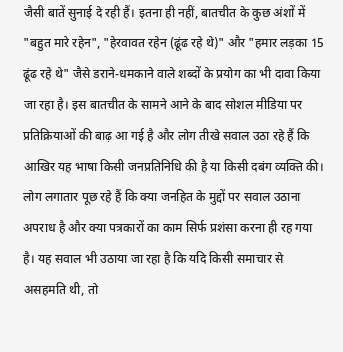जैसी बातें सुनाई दे रही हैं। इतना ही नहीं, बातचीत के कुछ अंशों में "बहुत मारे रहेन", "हेरवावत रहेन (ढूंढ रहे थे)" और "हमार लड़का 15 ढूंढ रहे थे" जैसे डराने-धमकाने वाले शब्दों के प्रयोग का भी दावा किया जा रहा है। इस बातचीत के सामने आने के बाद सोशल मीडिया पर प्रतिक्रियाओं की बाढ़ आ गई है और लोग तीखे सवाल उठा रहे हैं कि आखिर यह भाषा किसी जनप्रतिनिधि की है या किसी दबंग व्यक्ति की। लोग लगातार पूछ रहे हैं कि क्या जनहित के मुद्दों पर सवाल उठाना अपराध है और क्या पत्रकारों का काम सिर्फ प्रशंसा करना ही रह गया है। यह सवाल भी उठाया जा रहा है कि यदि किसी समाचार से असहमति थी, तो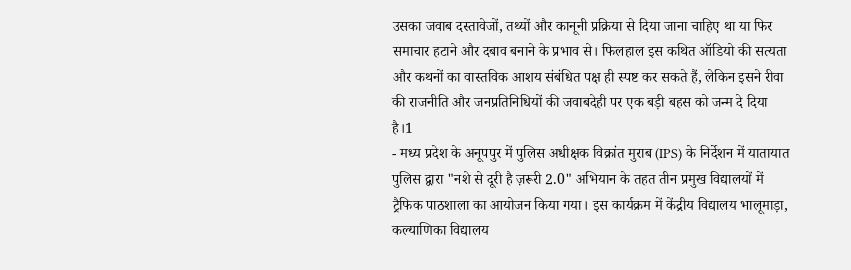उसका जवाब दस्तावेजों, तथ्यों और कानूनी प्रक्रिया से दिया जाना चाहिए था या फिर समाचार हटाने और दबाव बनाने के प्रभाव से। फिलहाल इस कथित ऑडियो की सत्यता और कथनों का वास्तविक आशय संबंधित पक्ष ही स्पष्ट कर सकते हैं, लेकिन इसने रीवा की राजनीति और जनप्रतिनिधियों की जवाबदेही पर एक बड़ी बहस को जन्म दे दिया है।1
- मध्य प्रदेश के अनूपपुर में पुलिस अधीक्षक विक्रांत मुराब (IPS) के निर्देशन में यातायात पुलिस द्वारा "नशे से दूरी है ज़रूरी 2.0" अभियान के तहत तीन प्रमुख विद्यालयों में ट्रैफिक पाठशाला का आयोजन किया गया। इस कार्यक्रम में केंद्रीय विद्यालय भालूमाड़ा, कल्याणिका विद्यालय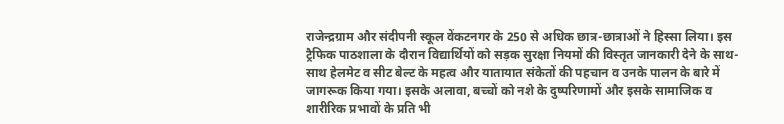राजेन्द्रग्राम और संदीपनी स्कूल वेंकटनगर के 250 से अधिक छात्र-छात्राओं ने हिस्सा लिया। इस ट्रैफिक पाठशाला के दौरान विद्यार्थियों को सड़क सुरक्षा नियमों की विस्तृत जानकारी देने के साथ-साथ हेलमेट व सीट बेल्ट के महत्व और यातायात संकेतों की पहचान व उनके पालन के बारे में जागरूक किया गया। इसके अलावा, बच्चों को नशे के दुष्परिणामों और इसके सामाजिक व शारीरिक प्रभावों के प्रति भी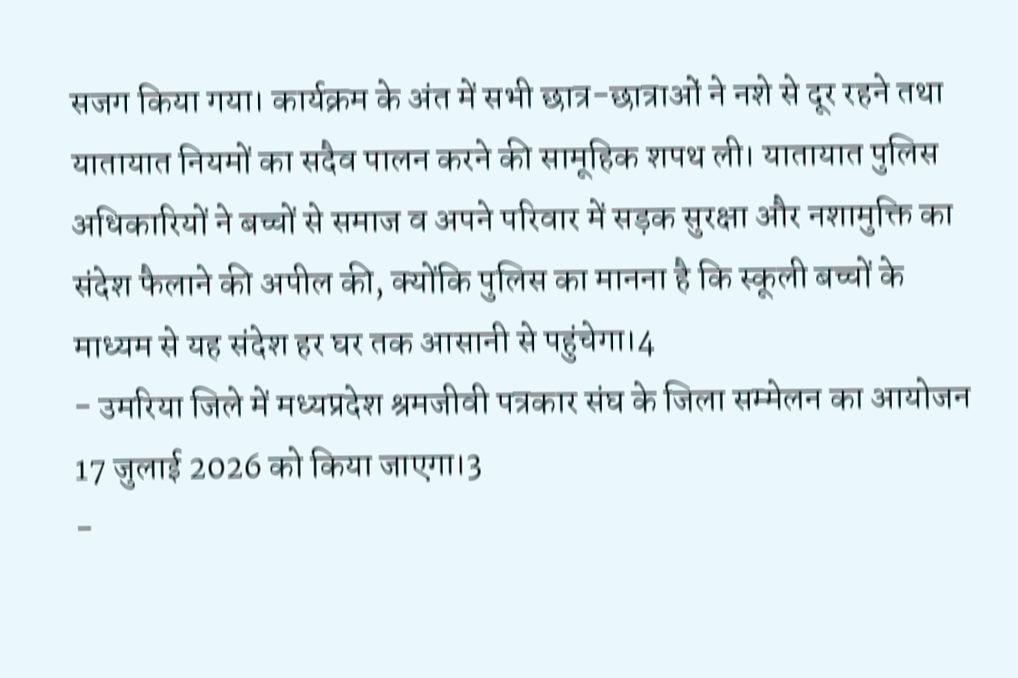सजग किया गया। कार्यक्रम के अंत में सभी छात्र-छात्राओं ने नशे से दूर रहने तथा यातायात नियमों का सदैव पालन करने की सामूहिक शपथ ली। यातायात पुलिस अधिकारियों ने बच्चों से समाज व अपने परिवार में सड़क सुरक्षा और नशामुक्ति का संदेश फैलाने की अपील की, क्योंकि पुलिस का मानना है कि स्कूली बच्चों के माध्यम से यह संदेश हर घर तक आसानी से पहुंचेगा।4
- उमरिया जिले में मध्यप्रदेश श्रमजीवी पत्रकार संघ के जिला सम्मेलन का आयोजन 17 जुलाई 2026 को किया जाएगा।3
-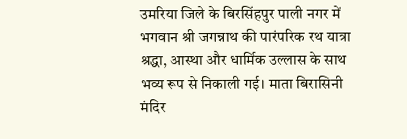उमरिया जिले के बिरसिंहपुर पाली नगर में भगवान श्री जगन्नाथ की पारंपरिक रथ यात्रा श्रद्धा, आस्था और धार्मिक उल्लास के साथ भव्य रूप से निकाली गई। माता बिरासिनी मंदिर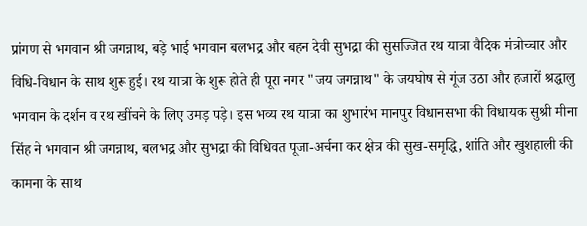प्रांगण से भगवान श्री जगन्नाथ, बड़े भाई भगवान बलभद्र और बहन देवी सुभद्रा की सुसज्जित रथ यात्रा वैदिक मंत्रोच्चार और विधि-विधान के साथ शुरू हुई। रथ यात्रा के शुरू होते ही पूरा नगर "जय जगन्नाथ" के जयघोष से गूंज उठा और हजारों श्रद्धालु भगवान के दर्शन व रथ खींचने के लिए उमड़ पड़े। इस भव्य रथ यात्रा का शुभारंभ मानपुर विधानसभा की विधायक सुश्री मीना सिंह ने भगवान श्री जगन्नाथ, बलभद्र और सुभद्रा की विधिवत पूजा-अर्चना कर क्षेत्र की सुख-समृद्धि, शांति और खुशहाली की कामना के साथ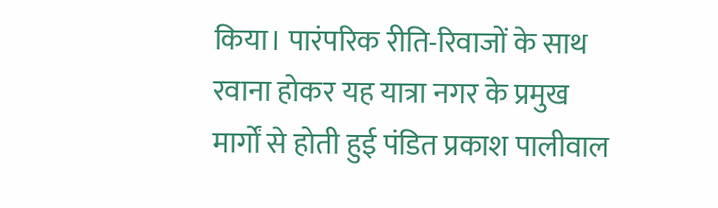किया। पारंपरिक रीति-रिवाजों के साथ रवाना होकर यह यात्रा नगर के प्रमुख मार्गों से होती हुई पंडित प्रकाश पालीवाल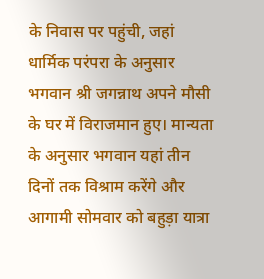के निवास पर पहुंची, जहां धार्मिक परंपरा के अनुसार भगवान श्री जगन्नाथ अपने मौसी के घर में विराजमान हुए। मान्यता के अनुसार भगवान यहां तीन दिनों तक विश्राम करेंगे और आगामी सोमवार को बहुड़ा यात्रा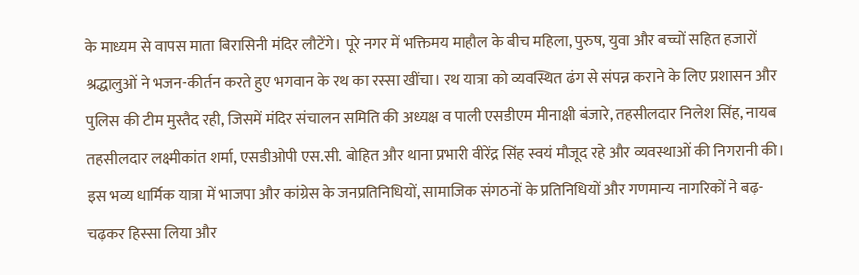के माध्यम से वापस माता बिरासिनी मंदिर लौटेंगे। पूरे नगर में भक्तिमय माहौल के बीच महिला, पुरुष, युवा और बच्चों सहित हजारों श्रद्धालुओं ने भजन-कीर्तन करते हुए भगवान के रथ का रस्सा खींचा। रथ यात्रा को व्यवस्थित ढंग से संपन्न कराने के लिए प्रशासन और पुलिस की टीम मुस्तैद रही, जिसमें मंदिर संचालन समिति की अध्यक्ष व पाली एसडीएम मीनाक्षी बंजारे, तहसीलदार निलेश सिंह, नायब तहसीलदार लक्ष्मीकांत शर्मा, एसडीओपी एस.सी. बोहित और थाना प्रभारी वीरेंद्र सिंह स्वयं मौजूद रहे और व्यवस्थाओं की निगरानी की। इस भव्य धार्मिक यात्रा में भाजपा और कांग्रेस के जनप्रतिनिधियों, सामाजिक संगठनों के प्रतिनिधियों और गणमान्य नागरिकों ने बढ़-चढ़कर हिस्सा लिया और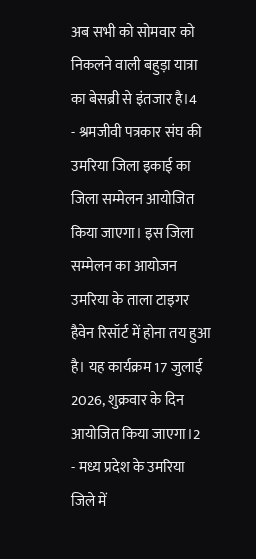अब सभी को सोमवार को निकलने वाली बहुड़ा यात्रा का बेसब्री से इंतजार है।4
- श्रमजीवी पत्रकार संघ की उमरिया जिला इकाई का जिला सम्मेलन आयोजित किया जाएगा। इस जिला सम्मेलन का आयोजन उमरिया के ताला टाइगर हैवेन रिसॉर्ट में होना तय हुआ है। यह कार्यक्रम 17 जुलाई 2026, शुक्रवार के दिन आयोजित किया जाएगा।2
- मध्य प्रदेश के उमरिया जिले में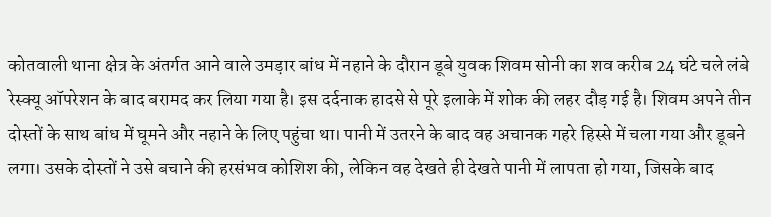कोतवाली थाना क्षेत्र के अंतर्गत आने वाले उमड़ार बांध में नहाने के दौरान डूबे युवक शिवम सोनी का शव करीब 24 घंटे चले लंबे रेस्क्यू ऑपरेशन के बाद बरामद कर लिया गया है। इस दर्दनाक हादसे से पूरे इलाके में शोक की लहर दौड़ गई है। शिवम अपने तीन दोस्तों के साथ बांध में घूमने और नहाने के लिए पहुंचा था। पानी में उतरने के बाद वह अचानक गहरे हिस्से में चला गया और डूबने लगा। उसके दोस्तों ने उसे बचाने की हरसंभव कोशिश की, लेकिन वह देखते ही देखते पानी में लापता हो गया, जिसके बाद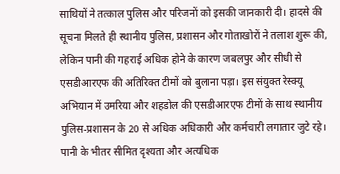साथियों ने तत्काल पुलिस और परिजनों को इसकी जानकारी दी। हादसे की सूचना मिलते ही स्थानीय पुलिस, प्रशासन और गोताखोरों ने तलाश शुरू की, लेकिन पानी की गहराई अधिक होने के कारण जबलपुर और सीधी से एसडीआरएफ की अतिरिक्त टीमों को बुलाना पड़ा। इस संयुक्त रेस्क्यू अभियान में उमरिया और शहडोल की एसडीआरएफ टीमों के साथ स्थानीय पुलिस-प्रशासन के 20 से अधिक अधिकारी और कर्मचारी लगातार जुटे रहे। पानी के भीतर सीमित दृश्यता और अत्यधिक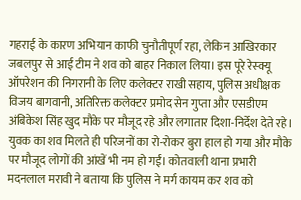गहराई के कारण अभियान काफी चुनौतीपूर्ण रहा, लेकिन आखिरकार जबलपुर से आई टीम ने शव को बाहर निकाल लिया। इस पूरे रेस्क्यू ऑपरेशन की निगरानी के लिए कलेक्टर राखी सहाय, पुलिस अधीक्षक विजय बागवानी, अतिरिक्त कलेक्टर प्रमोद सेन गुप्ता और एसडीएम अंबिकेश सिंह खुद मौके पर मौजूद रहे और लगातार दिशा-निर्देश देते रहे। युवक का शव मिलते ही परिजनों का रो-रोकर बुरा हाल हो गया और मौके पर मौजूद लोगों की आंखें भी नम हो गईं। कोतवाली थाना प्रभारी मदनलाल मरावी ने बताया कि पुलिस ने मर्ग कायम कर शव को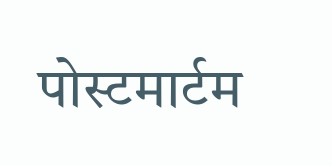पोस्टमार्टम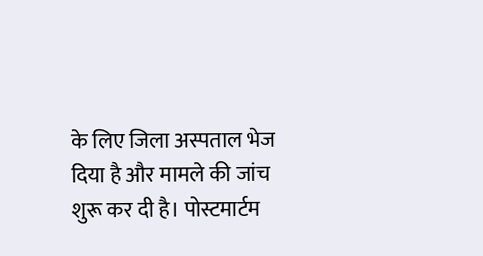के लिए जिला अस्पताल भेज दिया है और मामले की जांच शुरू कर दी है। पोस्टमार्टम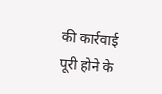की कार्रवाई पूरी होने के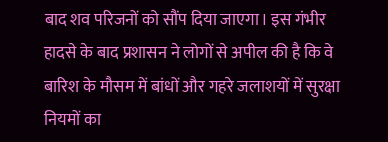बाद शव परिजनों को सौंप दिया जाएगा। इस गंभीर हादसे के बाद प्रशासन ने लोगों से अपील की है कि वे बारिश के मौसम में बांधों और गहरे जलाशयों में सुरक्षा नियमों का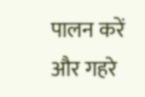पालन करें और गहरे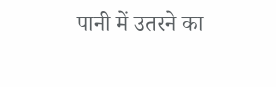पानी में उतरने का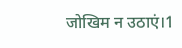जोखिम न उठाएं।1